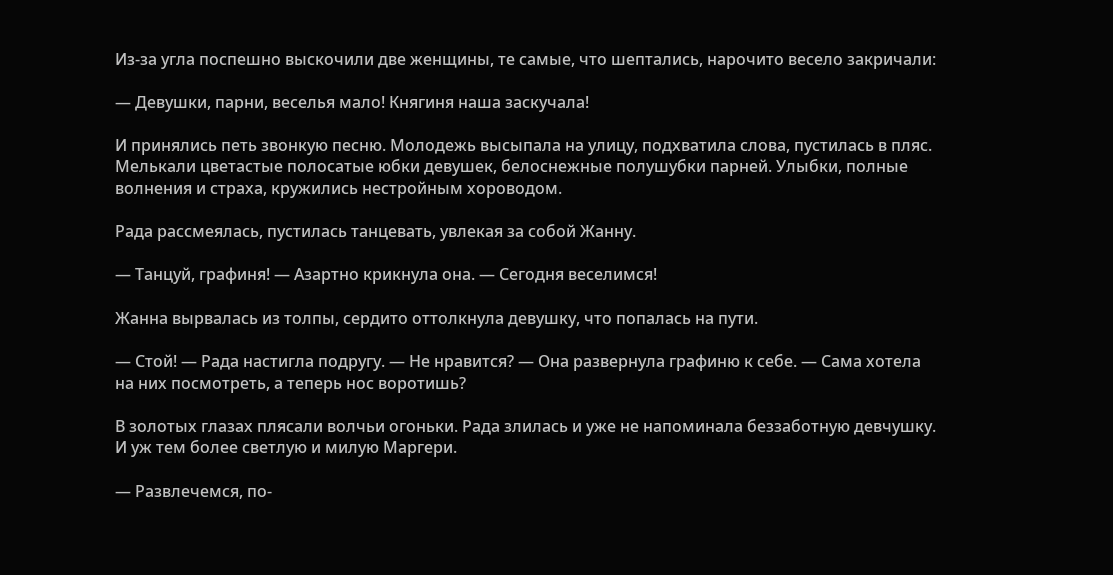Из-за угла поспешно выскочили две женщины, те самые, что шептались, нарочито весело закричали:

— Девушки, парни, веселья мало! Княгиня наша заскучала!

И принялись петь звонкую песню. Молодежь высыпала на улицу, подхватила слова, пустилась в пляс. Мелькали цветастые полосатые юбки девушек, белоснежные полушубки парней. Улыбки, полные волнения и страха, кружились нестройным хороводом.

Рада рассмеялась, пустилась танцевать, увлекая за собой Жанну.

— Танцуй, графиня! — Азартно крикнула она. — Сегодня веселимся!

Жанна вырвалась из толпы, сердито оттолкнула девушку, что попалась на пути.

— Стой! — Рада настигла подругу. — Не нравится? — Она развернула графиню к себе. — Сама хотела на них посмотреть, а теперь нос воротишь?

В золотых глазах плясали волчьи огоньки. Рада злилась и уже не напоминала беззаботную девчушку. И уж тем более светлую и милую Маргери.

— Развлечемся, по-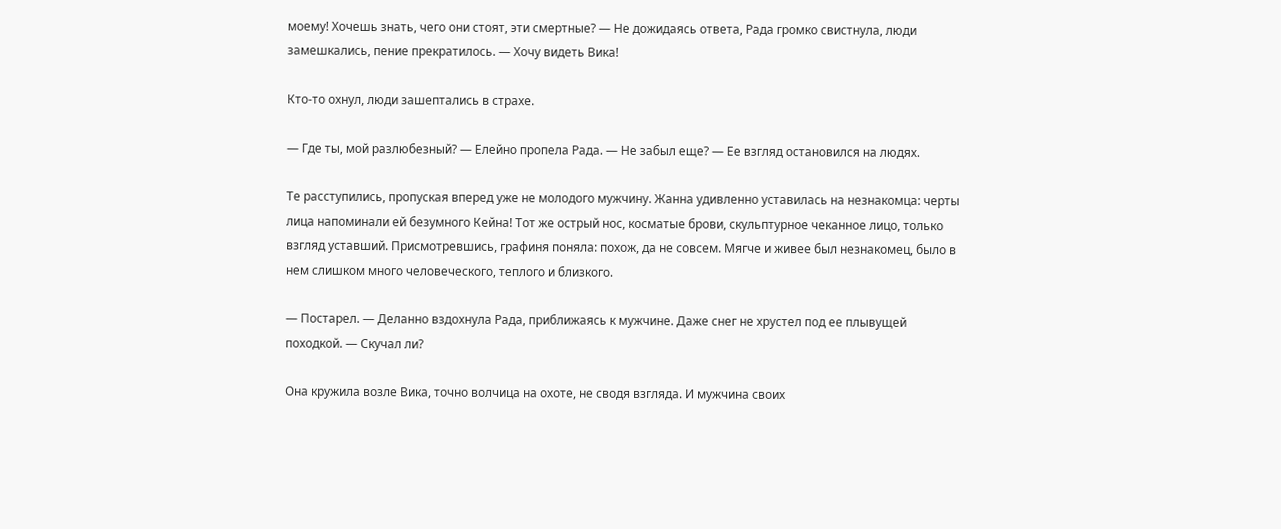моему! Хочешь знать, чего они стоят, эти смертные? — Не дожидаясь ответа, Рада громко свистнула, люди замешкались, пение прекратилось. — Хочу видеть Вика!

Кто-то охнул, люди зашептались в страхе.

— Где ты, мой разлюбезный? — Елейно пропела Рада. — Не забыл еще? — Ее взгляд остановился на людях.

Те расступились, пропуская вперед уже не молодого мужчину. Жанна удивленно уставилась на незнакомца: черты лица напоминали ей безумного Кейна! Тот же острый нос, косматые брови, скульптурное чеканное лицо, только взгляд уставший. Присмотревшись, графиня поняла: похож, да не совсем. Мягче и живее был незнакомец, было в нем слишком много человеческого, теплого и близкого.

— Постарел. — Деланно вздохнула Рада, приближаясь к мужчине. Даже снег не хрустел под ее плывущей походкой. — Скучал ли?

Она кружила возле Вика, точно волчица на охоте, не сводя взгляда. И мужчина своих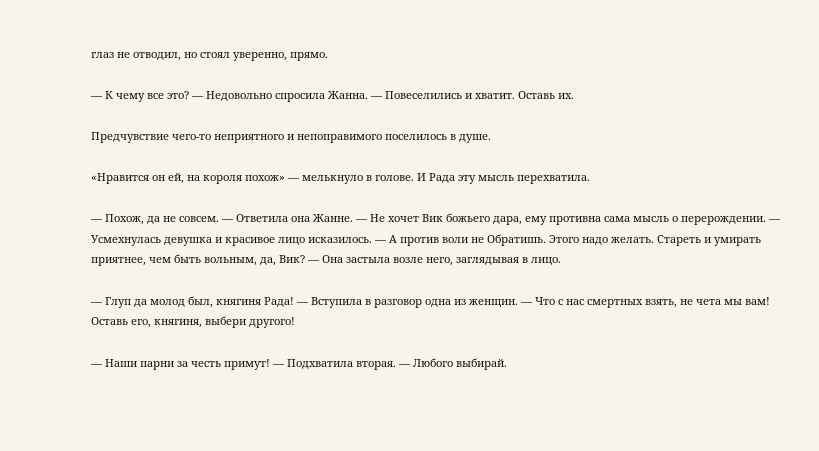глаз не отводил, но стоял уверенно, прямо.

— К чему все это? — Недовольно спросила Жанна. — Повеселились и хватит. Оставь их.

Предчувствие чего-то неприятного и непоправимого поселилось в душе.

«Нравится он ей, на короля похож» — мелькнуло в голове. И Рада эту мысль перехватила.

— Похож, да не совсем. — Ответила она Жанне. — Не хочет Вик божьего дара, ему противна сама мысль о перерождении. — Усмехнулась девушка и красивое лицо исказилось. — А против воли не Обратишь. Этого надо желать. Стареть и умирать приятнее, чем быть вольным, да, Вик? — Она застыла возле него, заглядывая в лицо.

— Глуп да молод был, княгиня Рада! — Вступила в разговор одна из женщин. — Что с нас смертных взять, не чета мы вам! Оставь его, княгиня, выбери другого!

— Наши парни за честь примут! — Подхватила вторая. — Любого выбирай.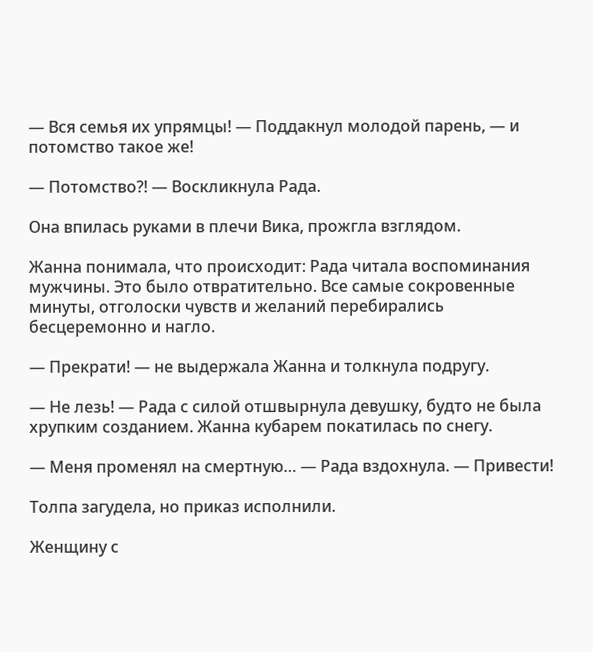— Вся семья их упрямцы! — Поддакнул молодой парень, — и потомство такое же!

— Потомство?! — Воскликнула Рада.

Она впилась руками в плечи Вика, прожгла взглядом.

Жанна понимала, что происходит: Рада читала воспоминания мужчины. Это было отвратительно. Все самые сокровенные минуты, отголоски чувств и желаний перебирались бесцеремонно и нагло.

— Прекрати! — не выдержала Жанна и толкнула подругу.

— Не лезь! — Рада с силой отшвырнула девушку, будто не была хрупким созданием. Жанна кубарем покатилась по снегу.

— Меня променял на смертную… — Рада вздохнула. — Привести!

Толпа загудела, но приказ исполнили.

Женщину с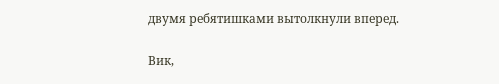двумя ребятишками вытолкнули вперед.

Вик,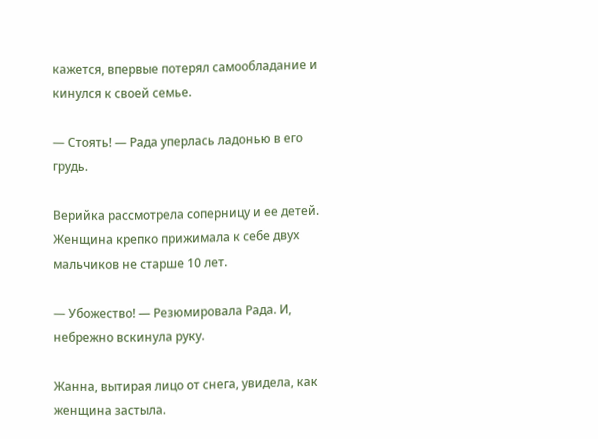кажется, впервые потерял самообладание и кинулся к своей семье.

— Стоять! — Рада уперлась ладонью в его грудь.

Верийка рассмотрела соперницу и ее детей. Женщина крепко прижимала к себе двух мальчиков не старше 10 лет.

— Убожество! — Резюмировала Рада. И, небрежно вскинула руку.

Жанна, вытирая лицо от снега, увидела, как женщина застыла.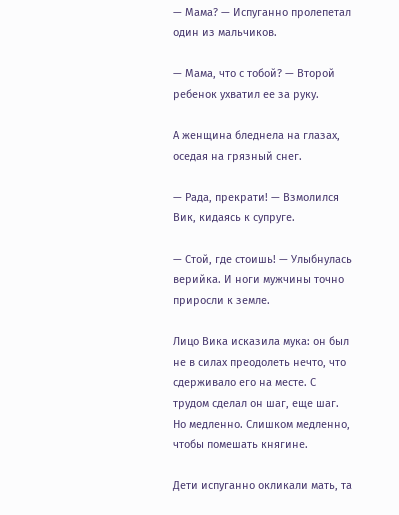— Мама? — Испуганно пролепетал один из мальчиков.

— Мама, что с тобой? — Второй ребенок ухватил ее за руку.

А женщина бледнела на глазах, оседая на грязный снег.

— Рада, прекрати! — Взмолился Вик, кидаясь к супруге.

— Стой, где стоишь! — Улыбнулась верийка. И ноги мужчины точно приросли к земле.

Лицо Вика исказила мука: он был не в силах преодолеть нечто, что сдерживало его на месте. С трудом сделал он шаг, еще шаг. Но медленно. Слишком медленно, чтобы помешать княгине.

Дети испуганно окликали мать, та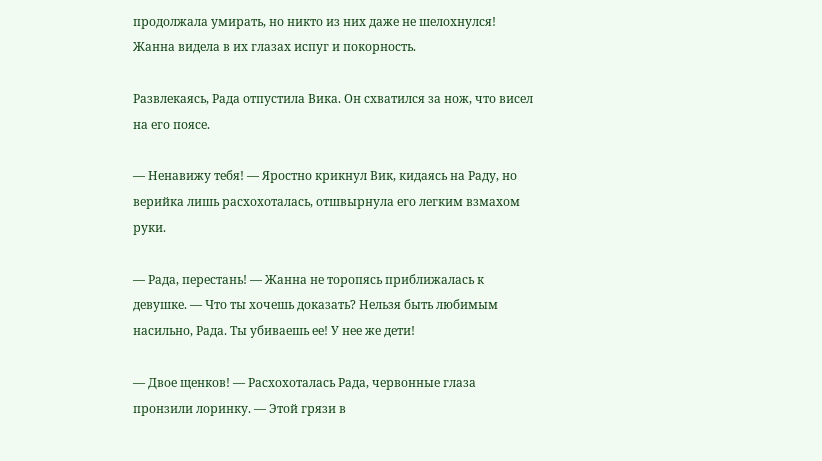продолжала умирать, но никто из них даже не шелохнулся! Жанна видела в их глазах испуг и покорность.

Развлекаясь, Рада отпустила Вика. Он схватился за нож, что висел на его поясе.

— Ненавижу тебя! — Яростно крикнул Вик, кидаясь на Раду, но верийка лишь расхохоталась, отшвырнула его легким взмахом руки.

— Рада, перестань! — Жанна не торопясь приближалась к девушке. — Что ты хочешь доказать? Нельзя быть любимым насильно, Рада. Ты убиваешь ее! У нее же дети!

— Двое щенков! — Расхохоталась Рада, червонные глаза пронзили лоринку. — Этой грязи в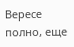Вересе полно, еще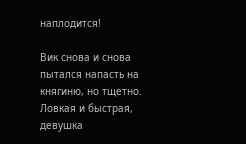наплодится!

Вик снова и снова пытался напасть на княгиню, но тщетно. Ловкая и быстрая, девушка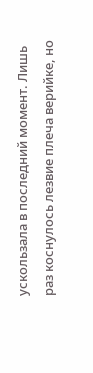ускользала в последний момент. Лишь раз коснулось лезвие плеча верийке, но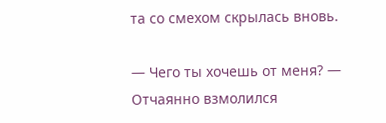та со смехом скрылась вновь.

— Чего ты хочешь от меня? — Отчаянно взмолился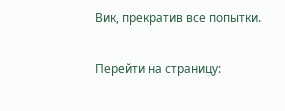Вик, прекратив все попытки.

Перейти на страницу: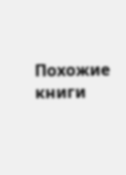Похожие книги